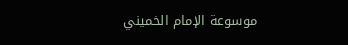موسوعة الإمام الخميني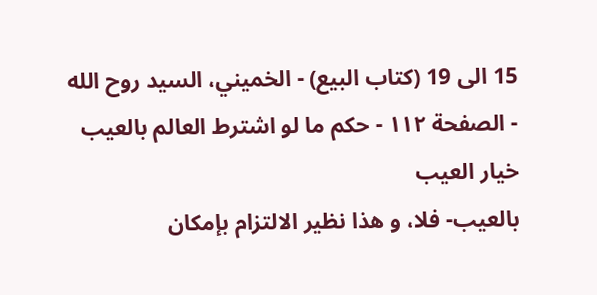15 الى 19 (كتاب البيع) - الخميني، السيد روح الله - الصفحة ١١٢ - حكم ما لو اشترط العالم بالعيب خيار العيب
بالعيب- فلا، و هذا نظير الالتزام بإمكان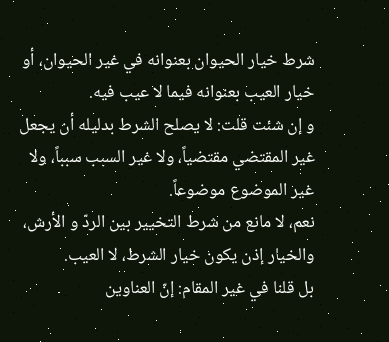شرط خيار الحيوان بعنوانه في غير الحيوان، أو خيار العيب بعنوانه فيما لا عيب فيه.
و إن شئت قلت: لا يصلح الشرط بدليله أن يجعل غير المقتضي مقتضياً، ولا غير السبب سبباً، ولا غير الموضوع موضوعاً.
نعم، لا مانع من شرط التخيير بين الردّ و الأرش، والخيار إذن يكون خيار الشرط، لا العيب.
بل قلنا في غير المقام: إنّ العناوين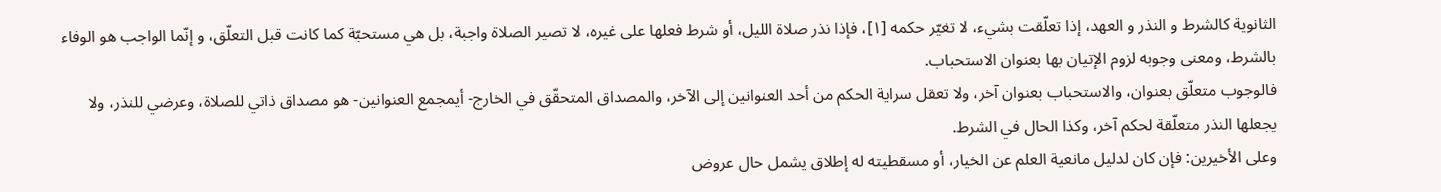الثانوية كالشرط و النذر و العهد، إذا تعلّقت بشيء، لا تغيّر حكمه [١]، فإذا نذر صلاة الليل، أو شرط فعلها على غيره، لا تصير الصلاة واجبة، بل هي مستحبّة كما كانت قبل التعلّق، و إنّما الواجب هو الوفاء بالشرط، ومعنى وجوبه لزوم الإتيان بها بعنوان الاستحباب.
فالوجوب متعلّق بعنوان، والاستحباب بعنوان آخر، ولا تعقل سراية الحكم من أحد العنوانين إلى الآخر، والمصداق المتحقّق في الخارج- أيمجمع العنوانين- هو مصداق ذاتي للصلاة، وعرضي للنذر، ولا يجعلها النذر متعلّقة لحكم آخر، وكذا الحال في الشرط.
وعلى الأخيرين: فإن كان لدليل مانعية العلم عن الخيار، أو مسقطيته له إطلاق يشمل حال عروض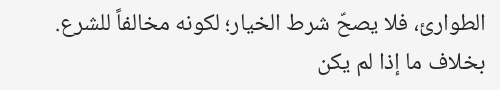الطوارئ، فلا يصحّ شرط الخيار؛ لكونه مخالفاً للشرع.
بخلاف ما إذا لم يكن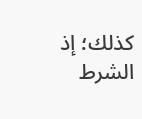كذلك؛ إذ الشرط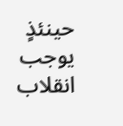حينئذٍ يوجب انقلاب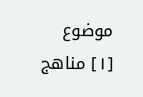موضوع
[١] مناهج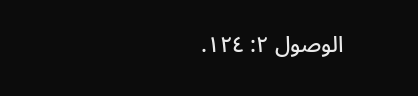الوصول ٢: ١٢٤.